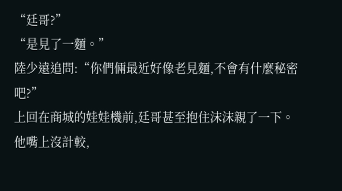“廷哥?”
“是見了一麵。”
陸少遠追問:“你們倆最近好像老見麵,不會有什麼秘密吧?”
上回在商城的娃娃機前,廷哥甚至抱住沫沫親了一下。
他嘴上沒計較,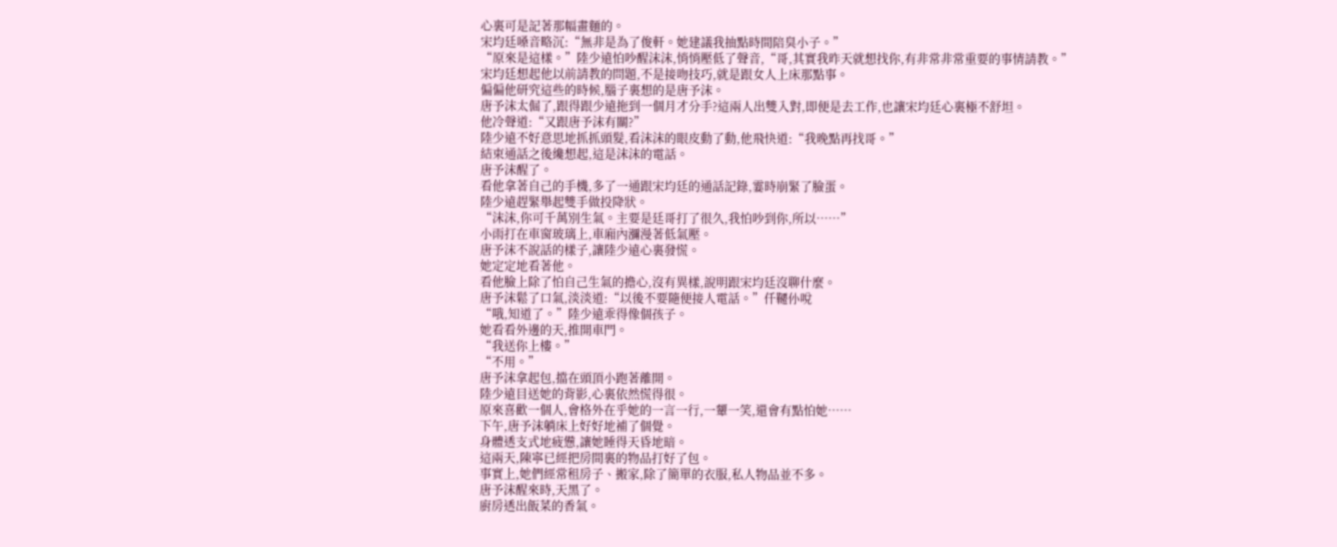心裏可是記著那幅畫麵的。
宋均廷嗓音略沉:“無非是為了俊軒。她建議我抽點時間陪臭小子。”
“原來是這樣。”陸少遠怕吵醒沫沫,悄悄壓低了聲音,“哥,其實我昨天就想找你,有非常非常重要的事情請教。”
宋均廷想起他以前請教的問題,不是接吻技巧,就是跟女人上床那點事。
偏偏他研究這些的時候,腦子裏想的是唐予沫。
唐予沫太倔了,跟得跟少遠拖到一個月才分手?這兩人出雙入對,即便是去工作,也讓宋均廷心裏極不舒坦。
他冷聲道:“又跟唐予沫有關?”
陸少遠不好意思地抓抓頭髮,看沫沫的眼皮動了動,他飛快道:“我晚點再找哥。”
結束通話之後纔想起,這是沫沫的電話。
唐予沫醒了。
看他拿著自己的手機,多了一通跟宋均廷的通話記錄,霎時崩緊了臉蛋。
陸少遠趕緊舉起雙手做投降狀。
“沫沫,你可千萬別生氣。主要是廷哥打了很久,我怕吵到你,所以……”
小雨打在車窗玻璃上,車廂內瀰漫著低氣壓。
唐予沫不說話的樣子,讓陸少遠心裏發慌。
她定定地看著他。
看他臉上除了怕自己生氣的擔心,沒有異樣,說明跟宋均廷沒聊什麼。
唐予沫鬆了口氣,淡淡道:“以後不要隨便接人電話。”仟韆仦哾
“哦,知道了。”陸少遠乖得像個孩子。
她看看外邊的天,推開車門。
“我送你上樓。”
“不用。”
唐予沫拿起包,擋在頭頂小跑著離開。
陸少遠目送她的背影,心裏依然慌得很。
原來喜歡一個人,會格外在乎她的一言一行,一顰一笑,還會有點怕她……
下午,唐予沫躺床上好好地補了個覺。
身體透支式地疲憊,讓她睡得天昏地暗。
這兩天,陳寧已經把房間裏的物品打好了包。
事實上,她們經常租房子、搬家,除了簡單的衣服,私人物品並不多。
唐予沫醒來時,天黑了。
廚房透出飯菜的香氣。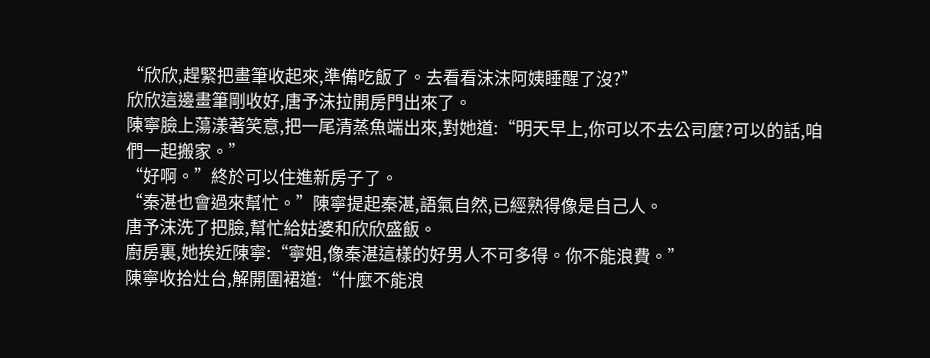“欣欣,趕緊把畫筆收起來,準備吃飯了。去看看沫沫阿姨睡醒了沒?”
欣欣這邊畫筆剛收好,唐予沫拉開房門出來了。
陳寧臉上蕩漾著笑意,把一尾清蒸魚端出來,對她道:“明天早上,你可以不去公司麼?可以的話,咱們一起搬家。”
“好啊。”終於可以住進新房子了。
“秦湛也會過來幫忙。”陳寧提起秦湛,語氣自然,已經熟得像是自己人。
唐予沫洗了把臉,幫忙給姑婆和欣欣盛飯。
廚房裏,她挨近陳寧:“寧姐,像秦湛這樣的好男人不可多得。你不能浪費。”
陳寧收拾灶台,解開圍裙道:“什麼不能浪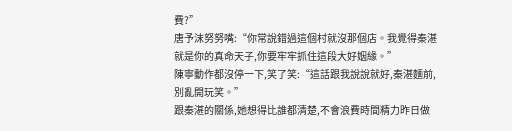費?”
唐予沫努努嘴:“你常說錯過這個村就沒那個店。我覺得秦湛就是你的真命天子,你要牢牢抓住這段大好姻緣。”
陳寧動作都沒停一下,笑了笑:“這話跟我說說就好,秦湛麵前,別亂開玩笑。”
跟秦湛的關係,她想得比誰都清楚,不會浪費時間精力昨日做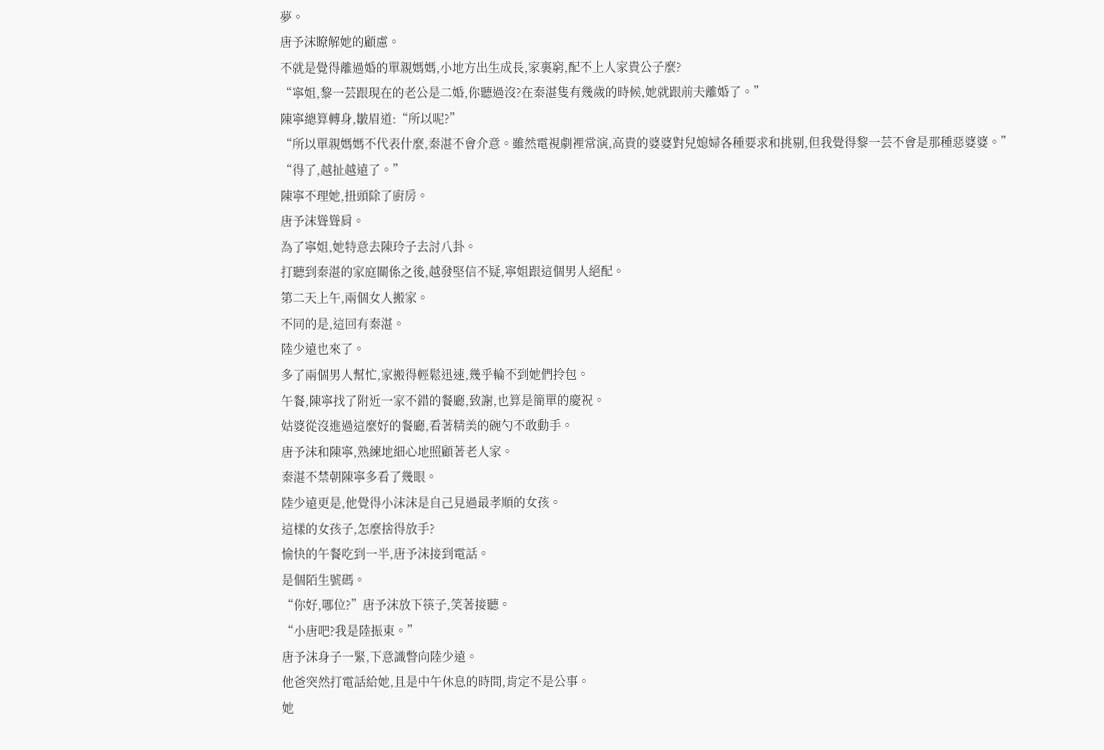夢。
唐予沫瞭解她的顧慮。
不就是覺得離過婚的單親媽媽,小地方出生成長,家裏窮,配不上人家貴公子麼?
“寧姐,黎一芸跟現在的老公是二婚,你聽過沒?在秦湛隻有幾歲的時候,她就跟前夫離婚了。”
陳寧總算轉身,皺眉道:“所以呢?”
“所以單親媽媽不代表什麼,秦湛不會介意。雖然電視劇裡常演,高貴的婆婆對兒媳婦各種要求和挑剔,但我覺得黎一芸不會是那種惡婆婆。”
“得了,越扯越遠了。”
陳寧不理她,扭頭除了廚房。
唐予沫聳聳肩。
為了寧姐,她特意去陳玲子去討八卦。
打聽到秦湛的家庭關係之後,越發堅信不疑,寧姐跟這個男人絕配。
第二天上午,兩個女人搬家。
不同的是,這回有秦湛。
陸少遠也來了。
多了兩個男人幫忙,家搬得輕鬆迅速,幾乎輪不到她們拎包。
午餐,陳寧找了附近一家不錯的餐廳,致謝,也算是簡單的慶祝。
姑婆從沒進過這麼好的餐廳,看著精美的碗勺不敢動手。
唐予沫和陳寧,熟練地細心地照顧著老人家。
秦湛不禁朝陳寧多看了幾眼。
陸少遠更是,他覺得小沫沫是自己見過最孝順的女孩。
這樣的女孩子,怎麼捨得放手?
愉快的午餐吃到一半,唐予沫接到電話。
是個陌生號碼。
“你好,哪位?”唐予沫放下筷子,笑著接聽。
“小唐吧?我是陸振東。”
唐予沫身子一緊,下意識瞥向陸少遠。
他爸突然打電話給她,且是中午休息的時間,肯定不是公事。
她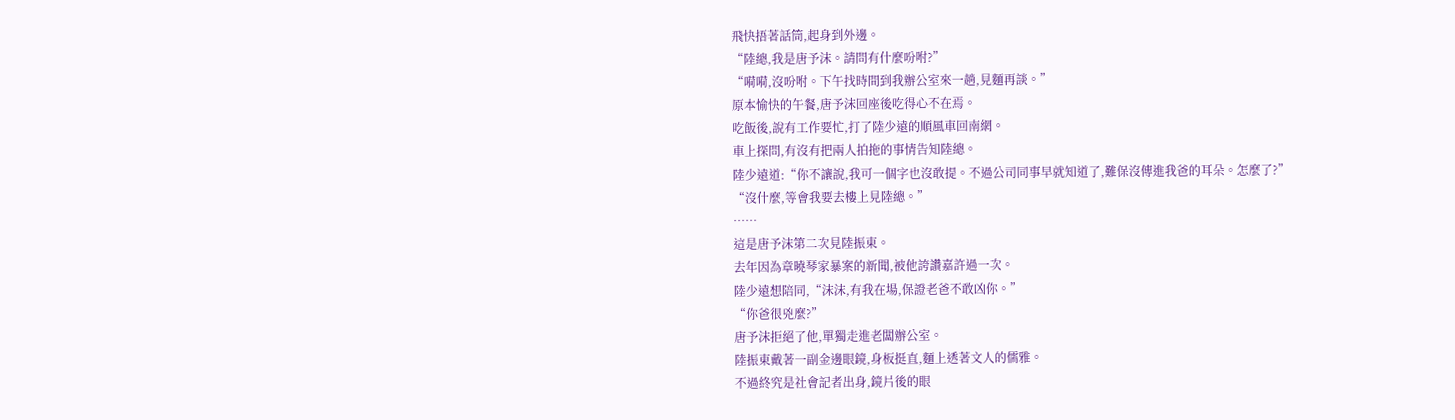飛快捂著話筒,起身到外邊。
“陸總,我是唐予沫。請問有什麼吩咐?”
“嗬嗬,沒吩咐。下午找時間到我辦公室來一趟,見麵再談。”
原本愉快的午餐,唐予沫回座後吃得心不在焉。
吃飯後,說有工作要忙,打了陸少遠的順風車回南網。
車上探問,有沒有把兩人拍拖的事情告知陸總。
陸少遠道:“你不讓說,我可一個字也沒敢提。不過公司同事早就知道了,難保沒傳進我爸的耳朵。怎麼了?”
“沒什麼,等會我要去樓上見陸總。”
……
這是唐予沫第二次見陸振東。
去年因為章曉琴家暴案的新聞,被他誇讚嘉許過一次。
陸少遠想陪同,“沫沫,有我在場,保證老爸不敢凶你。”
“你爸很兇麼?”
唐予沫拒絕了他,單獨走進老闆辦公室。
陸振東戴著一副金邊眼鏡,身板挺直,麵上透著文人的儒雅。
不過終究是社會記者出身,鏡片後的眼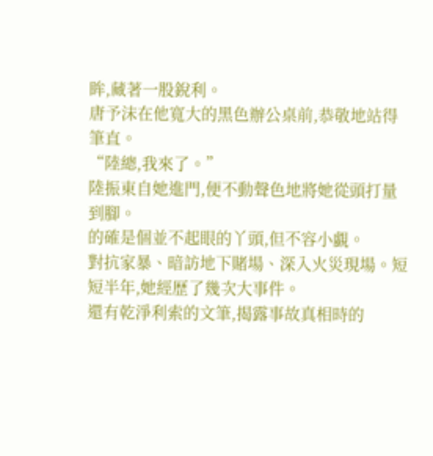眸,藏著一股銳利。
唐予沫在他寬大的黑色辦公桌前,恭敬地站得筆直。
“陸總,我來了。”
陸振東自她進門,便不動聲色地將她從頭打量到腳。
的確是個並不起眼的丫頭,但不容小覷。
對抗家暴、暗訪地下賭場、深入火災現場。短短半年,她經歷了幾次大事件。
還有乾淨利索的文筆,揭露事故真相時的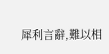犀利言辭,難以相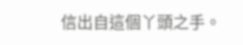信出自這個丫頭之手。